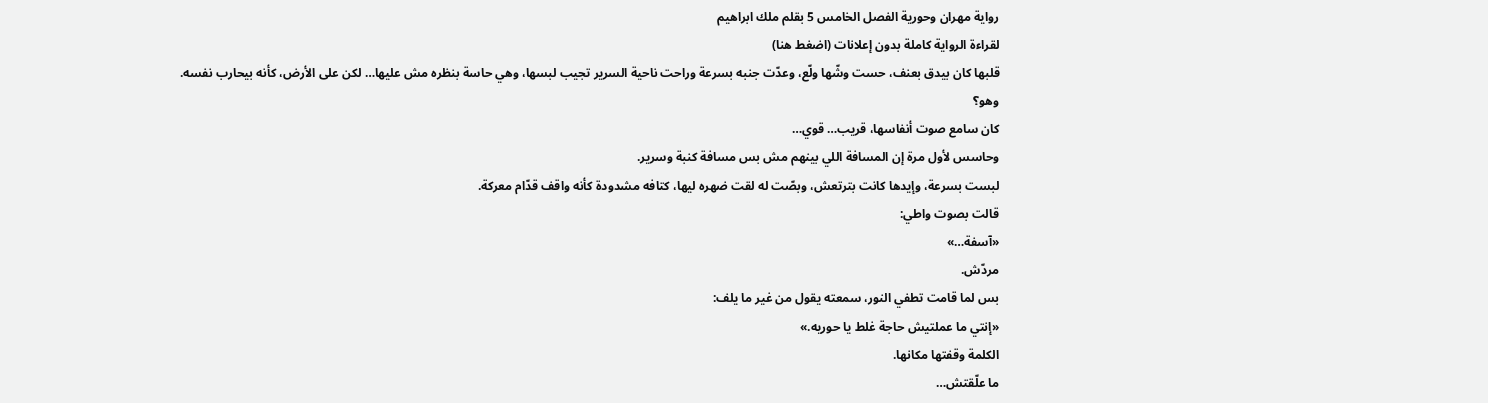رواية مهران وحورية الفصل الخامس 5 بقلم ملك ابراهيم
لقراءة الرواية كاملة بدون إعلانات (اضغط هنا)
قلبها كان بيدق بعنف، حست وشّها ولّع، وعدّت جنبه بسرعة وراحت ناحية السرير تجيب لبسها، وهي حاسة بنظره مش عليها… لكن على الأرض، كأنه بيحارب نفسه.
وهو؟
كان سامع صوت أنفاسها، قريب… قوي…
وحاسس لأول مرة إن المسافة اللي بينهم مش بس مسافة كنبة وسرير.
لبست بسرعة، وإيدها كانت بترتعش، وبصّت له لقت ضهره ليها، كتافه مشدودة كأنه واقف قدّام معركة.
قالت بصوت واطي:
«آسفة…»
مردّش.
بس لما قامت تطفي النور، سمعته يقول من غير ما يلف:
«إنتي ما عملتيش حاجة غلط يا حوريه.»
الكلمة وقفتها مكانها.
ما علّقتش…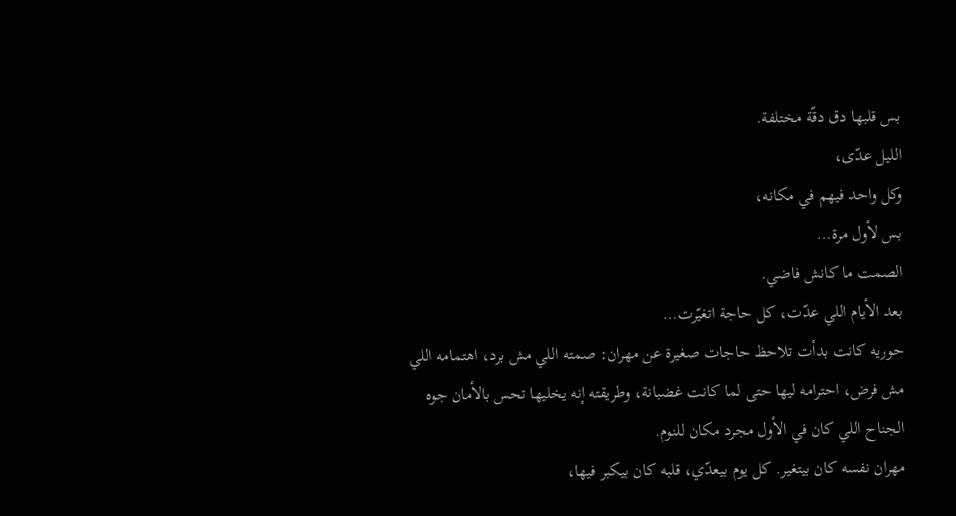بس قلبها دق دقّة مختلفة.
الليل عدّى،
وكل واحد فيهم في مكانه،
بس لأول مرة…
الصمت ما كانش فاضي.
بعد الأيام اللي عدّت، كل حاجة اتغيّرت…
حوريه كانت بدأت تلاحظ حاجات صغيرة عن مهران: صمته اللي مش برد، اهتمامه اللي مش فرض، احترامه ليها حتى لما كانت غضبانة، وطريقته إنه يخليها تحس بالأمان جوه الجناح اللي كان في الأول مجرد مكان للنوم.
مهران نفسه كان بيتغير. كل يوم بيعدّي، قلبه كان بيكبر فيها،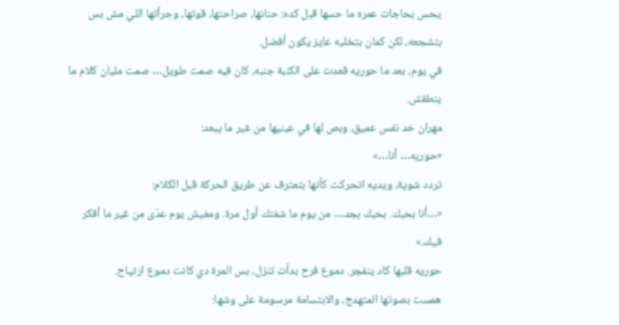يحس بحاجات عمره ما حسها قبل كده: حنانها، صراحتها، قوتها، وجرأتها اللي مش بس بتشجعه، لكن كمان بتخليه عايز يكون أفضل.
في يوم، بعد ما حوريه قعدت على الكنبة جنبه، كان فيه صمت طويل… صمت مليان كلام ما ينطقش.
مهران خد نفس عميق، وبص لها في عينيها من غير ما يبعد:
«حوريه… أنا…»
تردد شوية، ويديه اتحركت كأنها بتعترف عن طريق الحركة قبل الكلام:
«…أنا بحبك. بحبك بجد… من يوم ما شفتك أول مرة. ومفيش يوم عدّى من غير ما أفكر فيك.»
حوريه قلبها كاد ينفجر. دموع فرح بدأت تنزل، بس المرة دي كانت دموع ارتياح.
همست بصوتها المتهدج، والابتسامة مرسومة على وشها: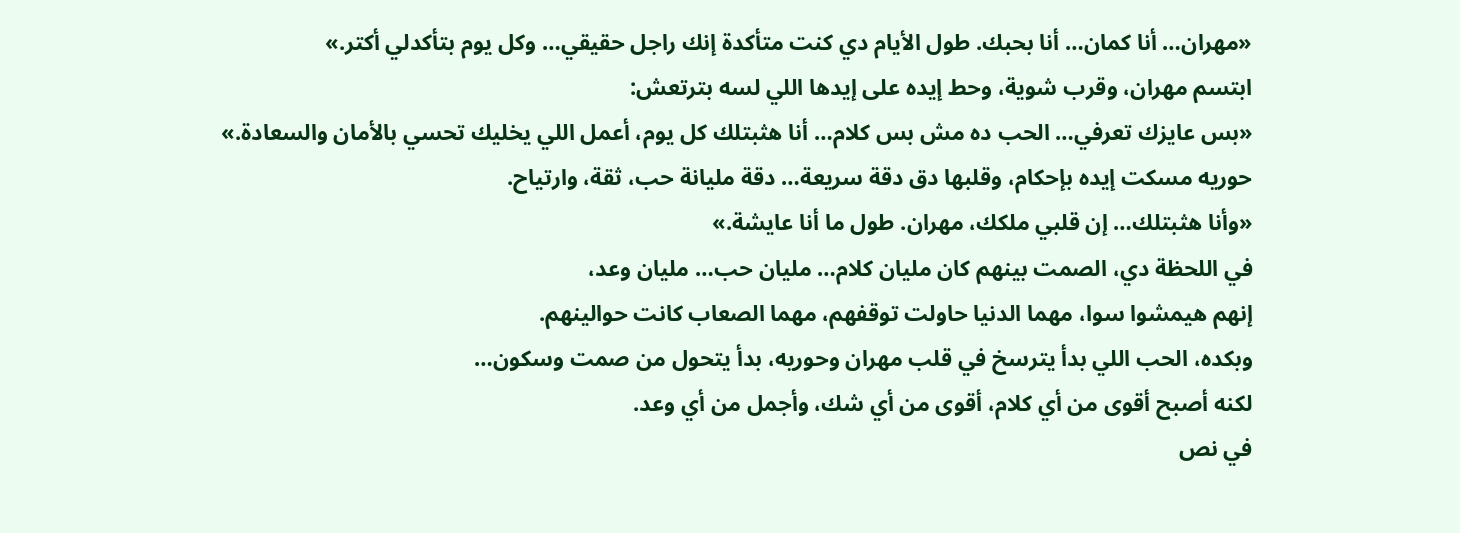«مهران… أنا كمان… أنا بحبك. طول الأيام دي كنت متأكدة إنك راجل حقيقي… وكل يوم بتأكدلي أكتر.»
ابتسم مهران، وقرب شوية، وحط إيده على إيدها اللي لسه بترتعش:
«بس عايزك تعرفي… الحب ده مش بس كلام… أنا هثبتلك كل يوم، أعمل اللي يخليك تحسي بالأمان والسعادة.»
حوريه مسكت إيده بإحكام، وقلبها دق دقة سريعة… دقة مليانة حب، ثقة، وارتياح.
«وأنا هثبتلك… إن قلبي ملكك، مهران. طول ما أنا عايشة.»
في اللحظة دي، الصمت بينهم كان مليان كلام… مليان حب… مليان وعد،
إنهم هيمشوا سوا، مهما الدنيا حاولت توقفهم، مهما الصعاب كانت حوالينهم.
وبكده، الحب اللي بدأ يترسخ في قلب مهران وحوريه، بدأ يتحول من صمت وسكون…
لكنه أصبح أقوى من أي كلام، أقوى من أي شك، وأجمل من أي وعد.
في نص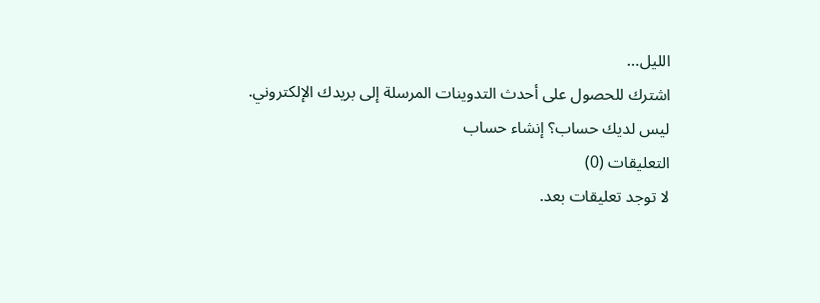الليل…
اشترك للحصول على أحدث التدوينات المرسلة إلى بريدك الإلكتروني.
ليس لديك حساب؟ إنشاء حساب
التعليقات (0)
لا توجد تعليقات بعد.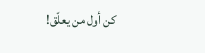كن أول من يعلّق!